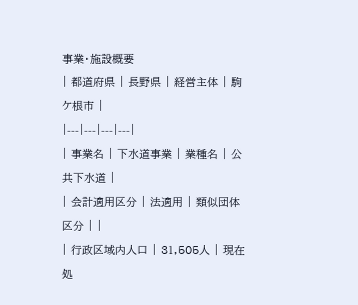事業・施設概要
| 都道府県 | 長野県 | 経営主体 | 駒ケ根市 |
|---|---|---|---|
| 事業名 | 下水道事業 | 業種名 | 公共下水道 |
| 会計適用区分 | 法適用 | 類似団体区分 | |
| 行政区域内人口 | 31,505人 | 現在処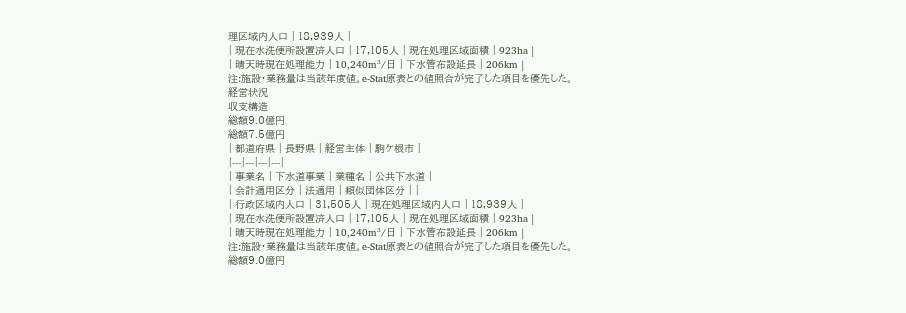理区域内人口 | 18,939人 |
| 現在水洗便所設置済人口 | 17,105人 | 現在処理区域面積 | 923ha |
| 晴天時現在処理能力 | 10,240m³/日 | 下水管布設延長 | 206km |
注:施設・業務量は当該年度値。e-Stat原表との値照合が完了した項目を優先した。
経営状況
収支構造
総額9.0億円
総額7.5億円
| 都道府県 | 長野県 | 経営主体 | 駒ケ根市 |
|---|---|---|---|
| 事業名 | 下水道事業 | 業種名 | 公共下水道 |
| 会計適用区分 | 法適用 | 類似団体区分 | |
| 行政区域内人口 | 31,505人 | 現在処理区域内人口 | 18,939人 |
| 現在水洗便所設置済人口 | 17,105人 | 現在処理区域面積 | 923ha |
| 晴天時現在処理能力 | 10,240m³/日 | 下水管布設延長 | 206km |
注:施設・業務量は当該年度値。e-Stat原表との値照合が完了した項目を優先した。
総額9.0億円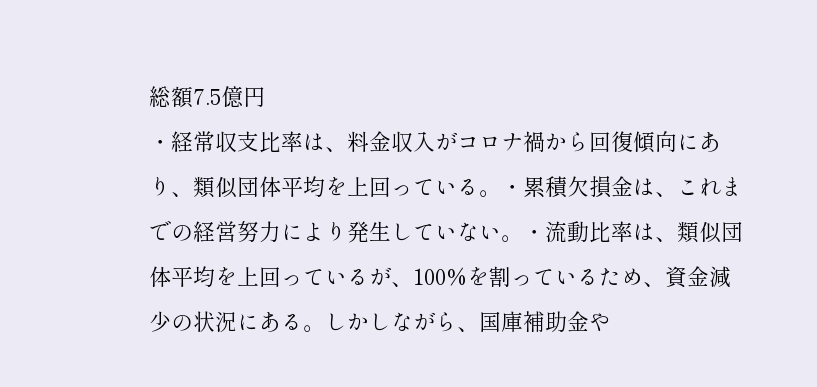総額7.5億円
・経常収支比率は、料金収入がコロナ禍から回復傾向にあり、類似団体平均を上回っている。・累積欠損金は、これまでの経営努力により発生していない。・流動比率は、類似団体平均を上回っているが、100%を割っているため、資金減少の状況にある。しかしながら、国庫補助金や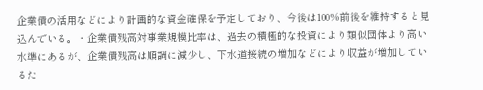企業債の活用などにより計画的な資金確保を予定しており、今後は100%前後を維持すると見込んでいる。・企業債残高対事業規模比率は、過去の積極的な投資により類似団体より高い水準にあるが、企業債残高は順調に減少し、下水道接続の増加などにより収益が増加しているた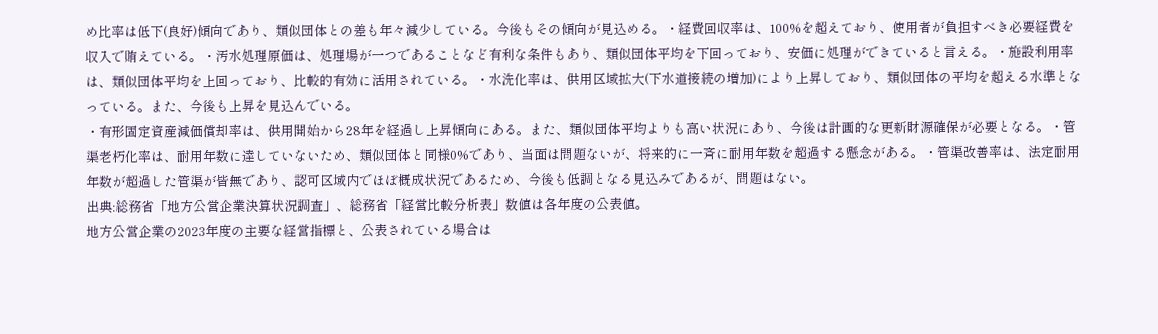め比率は低下(良好)傾向であり、類似団体との差も年々減少している。今後もその傾向が見込める。・経費回収率は、100%を超えており、使用者が負担すべき必要経費を収入で賄えている。・汚水処理原価は、処理場が一つであることなど有利な条件もあり、類似団体平均を下回っており、安価に処理ができていると言える。・施設利用率は、類似団体平均を上回っており、比較的有効に活用されている。・水洗化率は、供用区域拡大(下水道接続の増加)により上昇しており、類似団体の平均を超える水準となっている。また、今後も上昇を見込んでいる。
・有形固定資産減価償却率は、供用開始から28年を経過し上昇傾向にある。また、類似団体平均よりも高い状況にあり、今後は計画的な更新財源確保が必要となる。・管渠老朽化率は、耐用年数に達していないため、類似団体と同様0%であり、当面は問題ないが、将来的に一斉に耐用年数を超過する懸念がある。・管渠改善率は、法定耐用年数が超過した管渠が皆無であり、認可区域内でほぼ概成状況であるため、今後も低調となる見込みであるが、問題はない。
出典:総務省「地方公営企業決算状況調査」、総務省「経営比較分析表」数値は各年度の公表値。
地方公営企業の2023年度の主要な経営指標と、公表されている場合は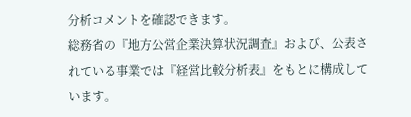分析コメントを確認できます。
総務省の『地方公営企業決算状況調査』および、公表されている事業では『経営比較分析表』をもとに構成しています。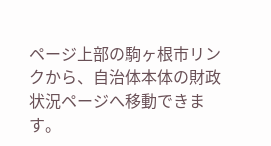ページ上部の駒ヶ根市リンクから、自治体本体の財政状況ページへ移動できます。